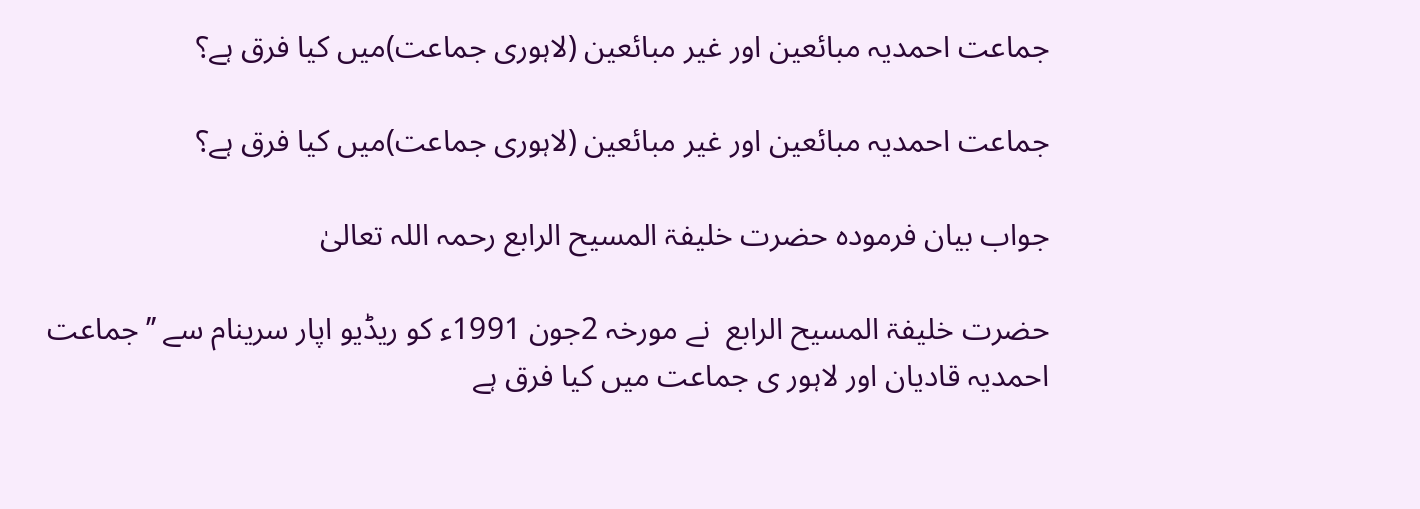جماعت احمدیہ مبائعین اور غیر مبائعین (لاہوری جماعت)میں کیا فرق ہے؟

جماعت احمدیہ مبائعین اور غیر مبائعین (لاہوری جماعت)میں کیا فرق ہے؟

جواب بیان فرمودہ حضرت خلیفۃ المسیح الرابع رحمہ اللہ تعالیٰ

حضرت خلیفۃ المسیح الرابع  نے مورخہ 2جون 1991ء کو ریڈیو اپار سرینام سے ’’جماعت احمدیہ قادیان اور لاہور ی جماعت میں کیا فرق ہے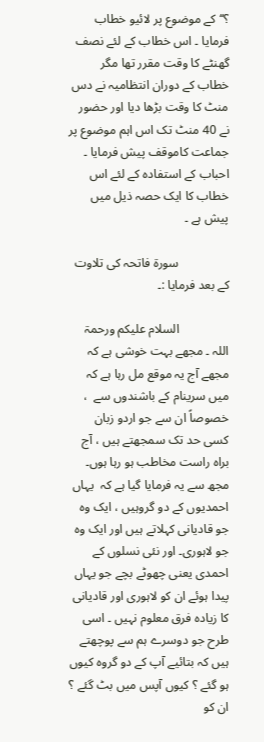؟‘‘کے موضوع پر لائیو خطاب فرمایا ۔ اس خطاب کے لئے نصف گھنٹے کا وقت مقرر تھا مگر خطاب کے دوران انتظامیہ نے دس منٹ کا وقت بڑھا دیا اور حضور نے 40 منٹ تک اس اہم موضوع پر  جماعت کاموقف پیش فرمایا ۔ احباب کے استفادہ کے لئے اس خطاب کا ایک حصہ ذیل میں پیش ہے ۔

                سورۃ فاتحہ کی تلاوت کے بعد فرمایا :۔

                السلام علیکم ورحمۃ اللہ ۔ مجھے بہت خوشی ہے کہ مجھے آج یہ موقع مل رہا ہے کہ میں سرینام کے باشندوں سے  ، خصوصاً ان سے جو اردو زبان کسی حد تک سمجھتے ہیں ، آج براہ راست مخاطب ہو رہا ہوں۔ مجھ سے یہ فرمایا گیا ہے کہ  یہاں احمدیوں کے دو گروہیں ، ایک وہ جو قادیانی کہلاتے ہیں اور ایک وہ جو لاہوری۔ اور نئی نسلوں کے احمدی یعنی چھوٹے بچے جو یہاں پیدا ہوئے ان کو لاہوری اور قادیانی کا زیادہ فرق معلوم نہیں ۔ اسی طرح جو دوسرے ہم سے پوچھتے ہیں کہ بتائیے آپ کے دو گروہ کیوں ہو گئے ؟ کیوں آپس میں بٹ گئے ؟ ان کو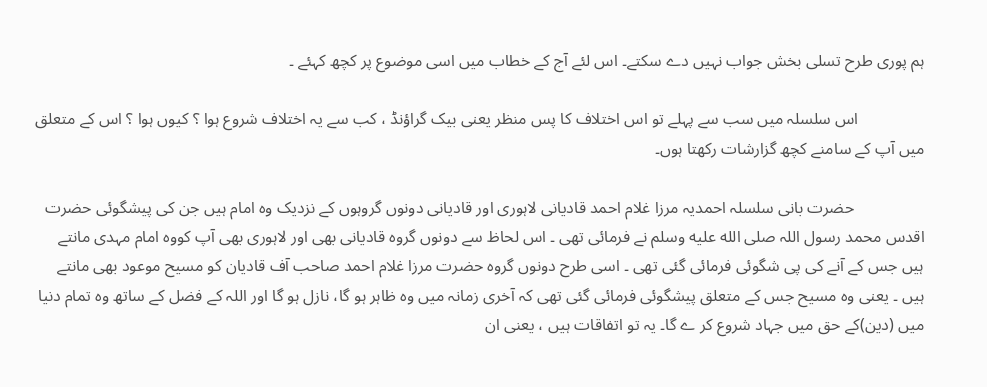ہم پوری طرح تسلی بخش جواب نہیں دے سکتے۔ اس لئے آج کے خطاب میں اسی موضوع پر کچھ کہئے ۔

                اس سلسلہ میں سب سے پہلے تو اس اختلاف کا پس منظر یعنی بیک گراؤنڈ ، کب سے یہ اختلاف شروع ہوا ؟ کیوں ہوا ؟ اس کے متعلق میں آپ کے سامنے کچھ گزارشات رکھتا ہوں۔

                 حضرت بانی سلسلہ احمدیہ مرزا غلام احمد قادیانی لاہوری اور قادیانی دونوں گروہوں کے نزدیک وہ امام ہیں جن کی پیشگوئی حضرت اقدس محمد رسول اللہ صلى الله عليه وسلم نے فرمائی تھی ۔ اس لحاظ سے دونوں گروہ قادیانی بھی اور لاہوری بھی آپ کووہ امام مہدی مانتے ہیں جس کے آنے کی پی شگوئی فرمائی گئی تھی ۔ اسی طرح دونوں گروہ حضرت مرزا غلام احمد صاحب آف قادیان کو مسیح موعود بھی مانتے ہیں ۔ یعنی وہ مسیح جس کے متعلق پیشگوئی فرمائی گئی تھی کہ آخری زمانہ میں وہ ظاہر ہو گا، نازل ہو گا اور اللہ کے فضل کے ساتھ وہ تمام دنیا میں (دین)کے حق میں جہاد شروع کر ے گا۔ یہ تو اتفاقات ہیں ، یعنی ان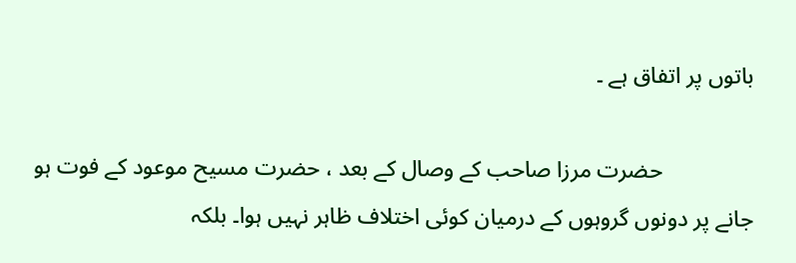باتوں پر اتفاق ہے ۔

                حضرت مرزا صاحب کے وصال کے بعد ، حضرت مسیح موعود کے فوت ہو جانے پر دونوں گروہوں کے درمیان کوئی اختلاف ظاہر نہیں ہوا۔ بلکہ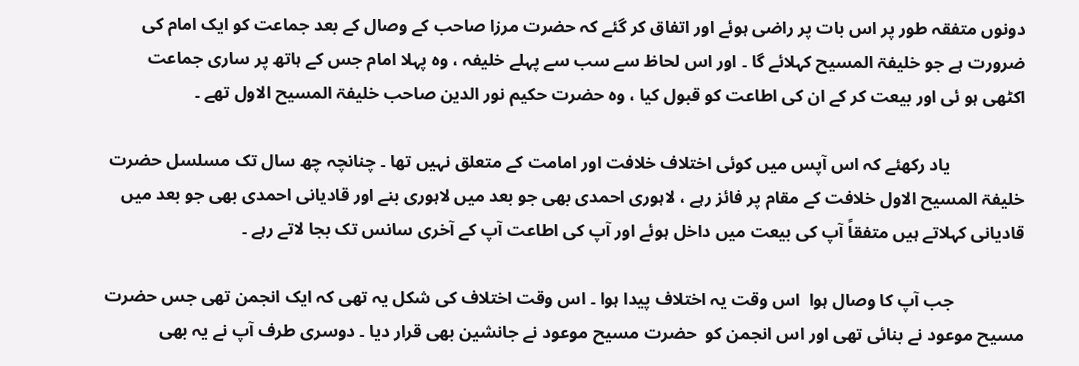دونوں متفقہ طور پر اس بات پر راضی ہوئے اور اتفاق کر گئے کہ حضرت مرزا صاحب کے وصال کے بعد جماعت کو ایک امام کی ضرورت ہے جو خلیفۃ المسیح کہلائے گا ۔ اور اس لحاظ سے سب سے پہلے خلیفہ ، وہ پہلا امام جس کے ہاتھ پر ساری جماعت اکٹھی ہو ئی اور بیعت کر کے ان کی اطاعت کو قبول کیا ، وہ حضرت حکیم نور الدین صاحب خلیفۃ المسیح الاول تھے ۔

                 یاد رکھئے کہ اس آپس میں کوئی اختلاف خلافت اور امامت کے متعلق نہیں تھا ۔ چنانچہ چھ سال تک مسلسل حضرت خلیفۃ المسیح الاول خلافت کے مقام پر فائز رہے ، لاہوری احمدی بھی جو بعد میں لاہوری بنے اور قادیانی احمدی بھی جو بعد میں قادیانی کہلاتے ہیں متفقاً آپ کی بیعت میں داخل ہوئے اور آپ کی اطاعت آپ کے آخری سانس تک بجا لاتے رہے ۔

                جب آپ کا وصال ہوا  اس وقت یہ اختلاف پیدا ہوا ۔ اس وقت اختلاف کی شکل یہ تھی کہ ایک انجمن تھی جس حضرت مسیح موعود نے بنائی تھی اور اس انجمن کو  حضرت مسیح موعود نے جانشین بھی قرار دیا ۔ دوسری طرف آپ نے یہ بھی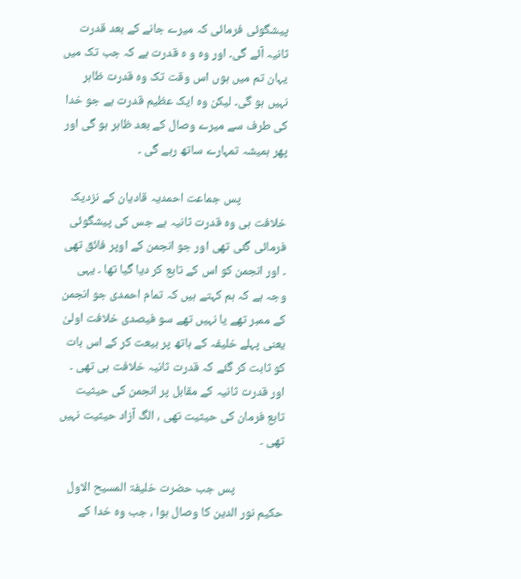پیشگوئی فرمائی کہ میرے جانے کے بعد قدرت ثانیہ آئے گی۔ اور وہ و ہ قدرت ہے کہ جب تک میں یہان تم میں ہوں اس وقت تک وہ قدرت ظاہر نہیں ہو گی۔ لیکن وہ ایک عظیم قدرت ہے جو خدا کی طرف سے میرے وصال کے بعد ظاہر ہو گی اور پھر ہمیشہ تمہارے ساتھ رہے گی ۔

                پس جماعت احمدیہ قادیان کے نزدیک خلافت ہی وہ قدرت ثانیہ ہے جس کی پیشگوئی فرمائی گئی تھی اور جو انجمن کے اوپر فائق تھی ۔ اور انجمن کو اس کے تابع کر دیا گیا تھا ۔ یہی وجہ ہے کہ ہم کہتے ہیں کہ تمام احمدی جو انجمن کے ممبر تھے یا نہیں تھے سو فیصدی خلافت اولیٰ یعنی پہلے خلیفہ کے ہاتھ پر بیعت کر کے اس بات کو ثابت کر گئے کہ قدرت ثانیہ خلافت ہی تھی ۔ اور قدرت ثانیہ کے مقابل پر انجمن کی حیثیت تابع فرمان کی حیثیت تھی ، الگ آزاد حیثیت نہیں تھی ۔

                 پس جب حضرت خلیفۃ المسیح الاول حکیم نور الدین کا وصال ہوا ، جب وہ خدا کے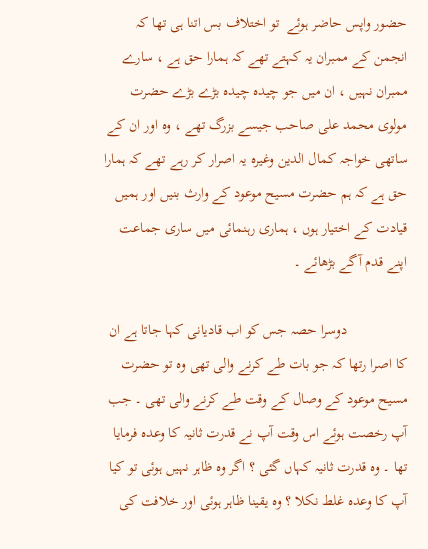حضور واپس حاضر ہوئے  تو اختلاف بس اتنا ہی تھا کہ انجمن کے ممبران یہ کہتے تھے کہ ہمارا حق ہے ، سارے ممبران نہیں ، ان میں جو چیدہ چیدہ بڑے بڑے حضرت مولوی محمد علی صاحب جیسے بزرگ تھے ، وہ اور ان کے ساتھی خواجہ کمال الدین وغیرہ یہ اصرار کر رہے تھے کہ ہمارا حق ہے کہ ہم حضرت مسیح موعود کے وارث بنیں اور ہمیں قیادت کے اختیار ہوں ، ہماری رہنمائی میں ساری جماعت اپنے قدم آگے بڑھائے ۔

                دوسرا حصہ جس کو اب قادیانی کہا جاتا ہے ان کا اصرا رتھا کہ جو بات طے کرنے والی تھی وہ تو حضرت مسیح موعود کے وصال کے وقت طے کرنے والی تھی ۔ جب آپ رخصت ہوئے اس وقت آپ نے قدرت ثانیہ کا وعدہ فرمایا تھا ۔ وہ قدرت ثانیہ کہاں گئی ؟ اگر وہ ظاہر نہیں ہوئی تو کیا آپ کا وعدہ غلط نکلا ؟ وہ یقینا ظاہر ہوئی اور خلافت کی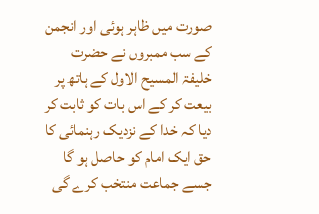صورت میں ظاہر ہوئی اور انجمن کے سب ممبروں نے حضرت خلیفۃ المسیح الاول کے ہاتھ پر بیعت کر کے اس بات کو ثابت کر دیا کہ خدا کے نزدیک رہنمائی کا حق ایک امام کو حاصل ہو گا جسے جماعت منتخب کرے گی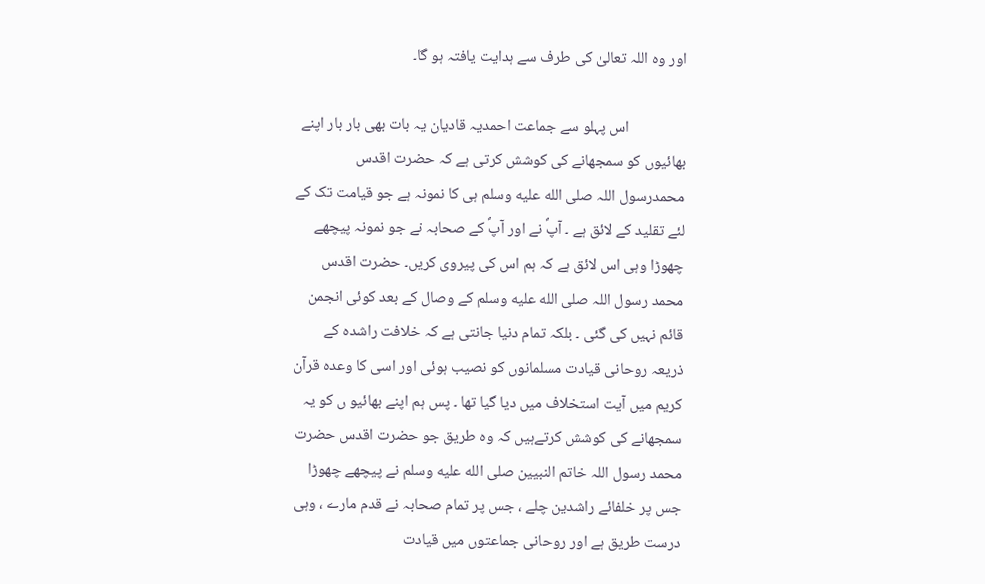اور وہ اللہ تعالیٰ کی طرف سے ہدایت یافتہ ہو گا۔

                اس پہلو سے جماعت احمدیہ قادیان یہ بات بھی بار بار اپنے بھائیوں کو سمجھانے کی کوشش کرتی ہے کہ حضرت اقدس محمدرسول اللہ صلى الله عليه وسلم ہی کا نمونہ ہے جو قیامت تک کے لئے تقلید کے لائق ہے ۔ آپؐ نے اور آپؐ کے صحابہ نے جو نمونہ پیچھے چھوڑا وہی اس لائق ہے کہ ہم اس کی پیروی کریں۔ حضرت اقدس محمد رسول اللہ صلى الله عليه وسلم کے وصال کے بعد کوئی انجمن قائم نہیں کی گئی ۔ بلکہ تمام دنیا جانتی ہے کہ خلافت راشدہ کے ذریعہ روحانی قیادت مسلمانوں کو نصیب ہوئی اور اسی کا وعدہ قرآن کریم میں آیت استخلاف میں دیا گیا تھا ۔ پس ہم اپنے بھائیو ں کو یہ سمجھانے کی کوشش کرتےہیں کہ وہ طریق جو حضرت اقدس حضرت محمد رسول اللہ خاتم النبیین صلى الله عليه وسلم نے پیچھے چھوڑا جس پر خلفائے راشدین چلے ، جس پر تمام صحابہ نے قدم مارے ، وہی درست طریق ہے اور روحانی جماعتوں میں قیادت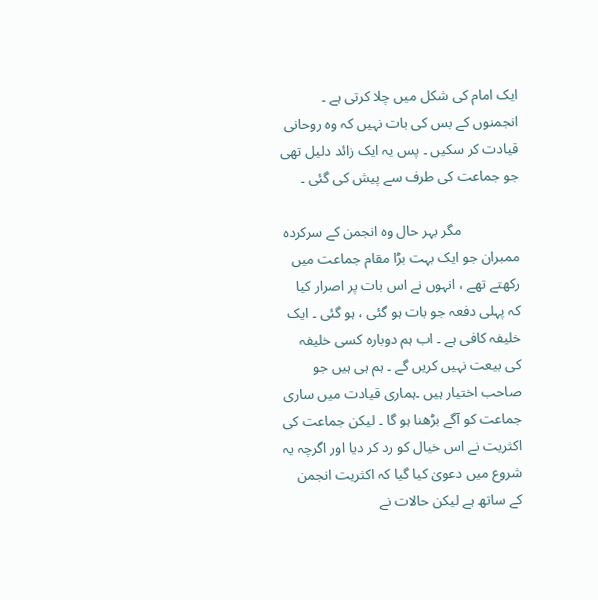ایک امام کی شکل میں چلا کرتی ہے ۔ انجمنوں کے بس کی بات نہیں کہ وہ روحانی قیادت کر سکیں ۔ پس یہ ایک زائد دلیل تھی جو جماعت کی طرف سے پیش کی گئی ۔

                مگر بہر حال وہ انجمن کے سرکردہ ممبران جو ایک بہت بڑا مقام جماعت میں رکھتے تھے ، انہوں نے اس بات پر اصرار کیا کہ پہلی دفعہ جو بات ہو گئی ، ہو گئی ۔ ایک خلیفہ کافی ہے ۔ اب ہم دوبارہ کسی خلیفہ کی بیعت نہیں کریں گے ۔ ہم ہی ہیں جو صاحب اختیار ہیں ۔ہماری قیادت میں ساری جماعت کو آگے بڑھنا ہو گا ۔ لیکن جماعت کی اکثریت نے اس خیال کو رد کر دیا اور اگرچہ یہ شروع میں دعویٰ کیا گیا کہ اکثریت انجمن کے ساتھ ہے لیکن حالات نے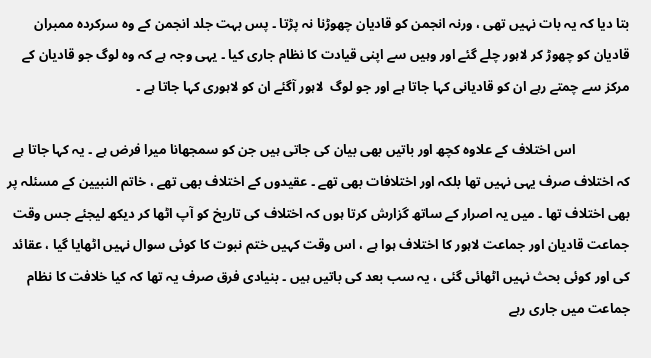بتا دیا کہ یہ بات نہیں تھی ، ورنہ انجمن کو قادیان چھوڑنا نہ پڑتا ۔ پس بہت جلد انجمن کے وہ سرکردہ ممبران قادیان کو چھوڑ کر لاہور چلے گئے اور وہیں سے اپنی قیادت کا نظام جاری کیا ۔ یہی وجہ ہے کہ وہ لوگ جو قادیان کے مرکز سے چمتے رہے ان کو قادیانی کہا جاتا ہے اور جو لوگ  لاہور آگئے ان کو لاہوری کہا جاتا ہے ۔

                اس اختلاف کے علاوہ کچھ اور باتیں بھی بیان کی جاتی ہیں جن کو سمجھانا میرا فرض ہے ۔ یہ کہا جاتا ہے کہ اختلاف صرف یہی نہیں تھا بلکہ اور اختلافات بھی تھے ۔ عقیدوں کے اختلاف بھی تھے ، خاتم النبیین کے مسئلہ پر بھی اختلاف تھا ۔ میں یہ اصرار کے ساتھ گزارش کرتا ہوں کہ اختلاف کی تاریخ کو آپ اٹھا کر دیکھ لیجئے جس وقت جماعت قادیان اور جماعت لاہور کا اختلاف ہوا ہے ، اس وقت کہیں ختم نبوت کا کوئی سوال نہیں اٹھایا گیا ، عقائد کی اور کوئی بحث نہیں اٹھائی گئی ، یہ سب بعد کی باتیں ہیں ۔ بنیادی فرق صرف یہ تھا کہ کیا خلافت کا نظام جماعت میں جاری رہے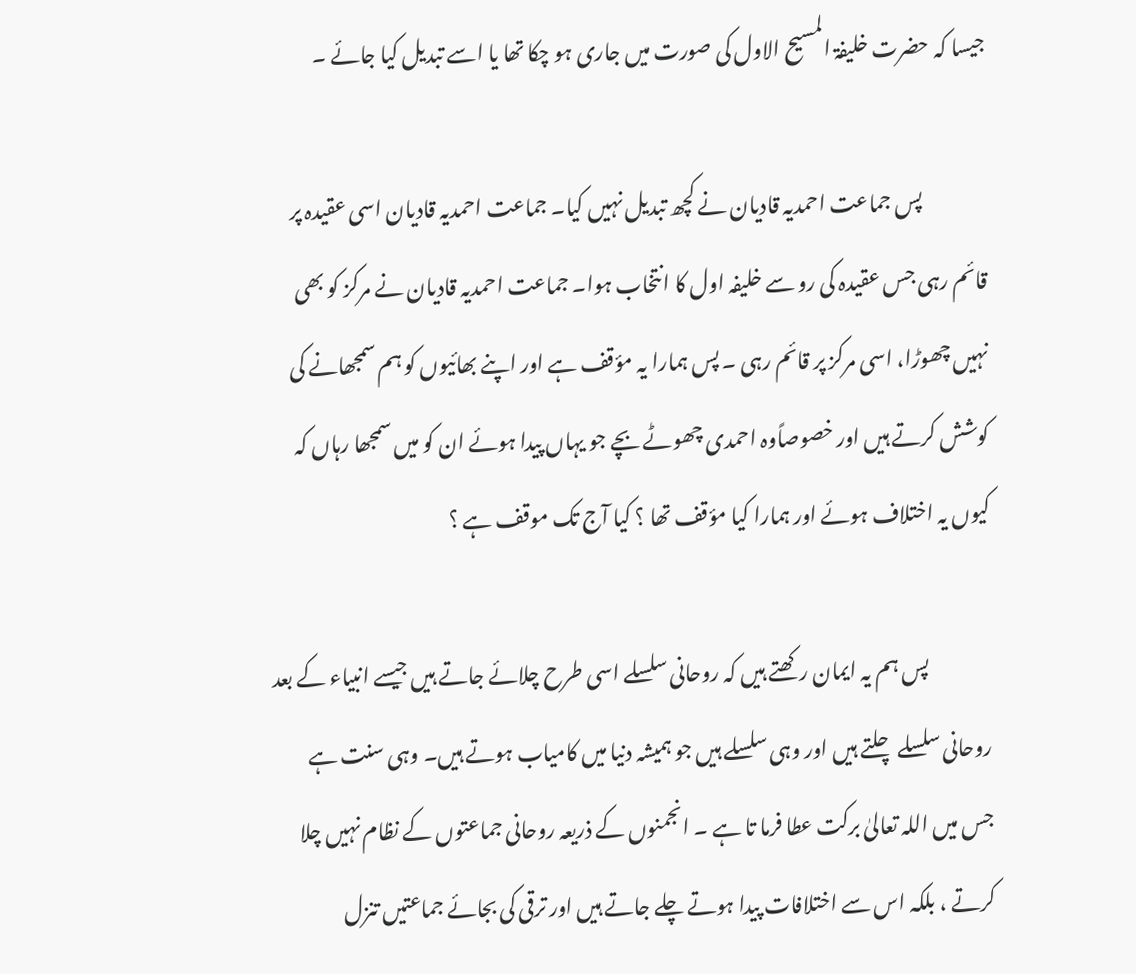جیسا کہ حضرت خلیفۃ المسیح الاول کی صورت میں جاری ہو چکا تھا یا اسے تبدیل کیا جائے ۔

                پس جماعت احمدیہ قادیان نے کچھ تبدیل نہیں کیا۔ جماعت احمدیہ قادیان اسی عقیدہ پر قائم رہی جس عقیدہ کی رو سے خلیفہ اول کا انتخاب ہوا۔ جماعت احمدیہ قادیان نے مرکز کو بھی نہیں چھوڑا، اسی مرکز پر قائم رہی ۔ پس ہمارا یہ مؤقف ہے اور اپنے بھائیوں کو ہم سمجھانے کی کوشش کرتے ہیں اور خصوصاًوہ احمدی چھوٹے بچے جو یہاں پیدا ہوئے ان کو میں سمجھا رہاں کہ کیوں یہ اختلاف ہوئے اور ہمارا کیا مؤقف تھا ؟ کیا آج تک موقف ہے ؟

                پس ہم یہ ایمان رکھتے ہیں کہ روحانی سلسلے اسی طرح چلائے جاتے ہیں جیسے انبیاء کے بعد روحانی سلسلے چلتے ہیں اور وہی سلسلے ہیں جو ہمیشہ دنیا میں کامیاب ہوتے ہیں۔ وہی سنت ہے جس میں اللہ تعالیٰ برکت عطا فرما تا ہے ۔ انجمنوں کے ذریعہ روحانی جماعتوں کے نظام نہیں چلا کرتے ، بلکہ اس سے اختلافات پیدا ہوتے چلے جاتے ہیں اور ترقی کی بجائے جماعتیں تنزل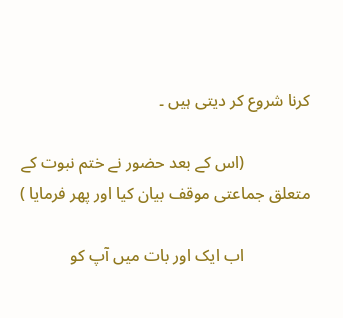کرنا شروع کر دیتی ہیں ۔

                (اس کے بعد حضور نے ختم نبوت کے متعلق جماعتی موقف بیان کیا اور پھر فرمایا )

                اب ایک اور بات میں آپ کو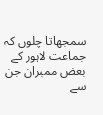سمجھاتا چلوں کہ جماعت لاہور کے بعض ممبران جن سے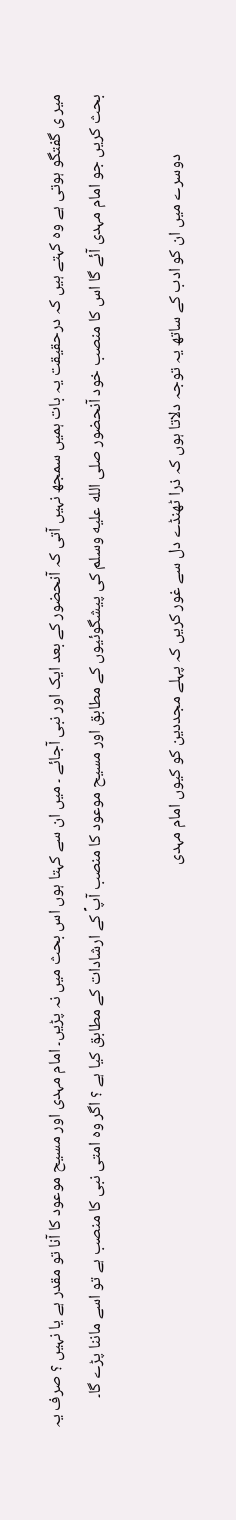میر ی گفتگو ہوتی ہے وہ کہتے ہیں کہ درحقیقت یہ بات ہمیں سمجھ نہیں آتی کہ آنحضور کے بعد ایک اور نبی آجائے ۔ میں ان سے کہتا ہوں اس بحث میں نہ پڑیں۔ امام مہدی اور مسیح موعود کا آنا تو مقدر ہے یا نہیں ؟ صرف یہ بحث کریں جو امام مہدی آئے گا اس کا منصب خود آنحضور صلى الله عليه وسلم کی پیشگوئیوں کے مطابق اور مسیح موعود کا منصب آپؐ کے ارشادات کے مطابق کیا ہے ؟ اگر وہ امتی نبی کا منصب ہے تو اسے ماننا پڑے گا۔

                دوسرے میں ان کو ادب کے ساتھ یہ توجہ دلاتا ہوں کہ ذرا ٹھنڈے دل سے غور کریں کہ پہلے مجددین کو کیوں امام مہدی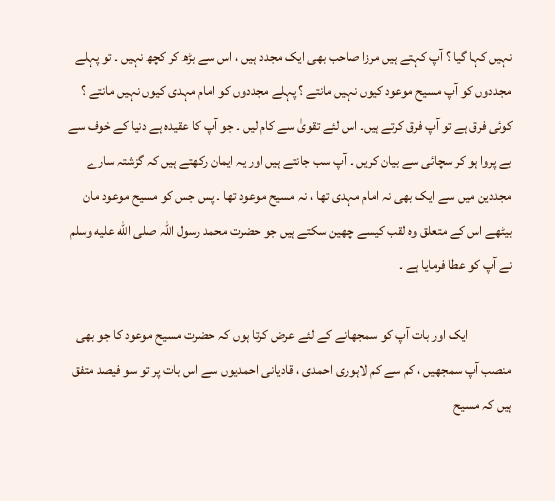نہیں کہا گیا ؟ آپ کہتے ہیں مرزا صاحب بھی ایک مجدد ہیں ، اس سے بڑھ کر کچھ نہیں ۔ تو پہلے مجددوں کو آپ مسیح موعود کیوں نہیں مانتے ؟ پہلے مجددوں کو امام مہدی کیوں نہیں مانتے ؟ کوئی فرق ہے تو آپ فرق کرتے ہیں۔ اس لئے تقویٰ سے کام لیں ۔ جو آپ کا عقیدہ ہے دنیا کے خوف سے بے پروا ہو کر سچائی سے بیان کریں ۔ آپ سب جانتے ہیں اور یہ ایمان رکھتے ہیں کہ گزشتہ سارے مجددین میں سے ایک بھی نہ امام مہدی تھا ، نہ مسیح موعود تھا ۔ پس جس کو مسیح موعود مان بیٹھے اس کے متعلق وہ لقب کیسے چھین سکتے ہیں جو حضرت محمد رسول اللہ صلى الله عليه وسلم نے آپ کو عطا فرمایا ہے ۔

                ایک اور بات آپ کو سمجھانے کے لئے عرض کرتا ہوں کہ حضرت مسیح موعود کا جو بھی منصب آپ سمجھیں ، کم سے کم لاہوری احمدی ، قادیانی احمدیوں سے اس بات پر تو سو فیصد متفق ہیں کہ مسیح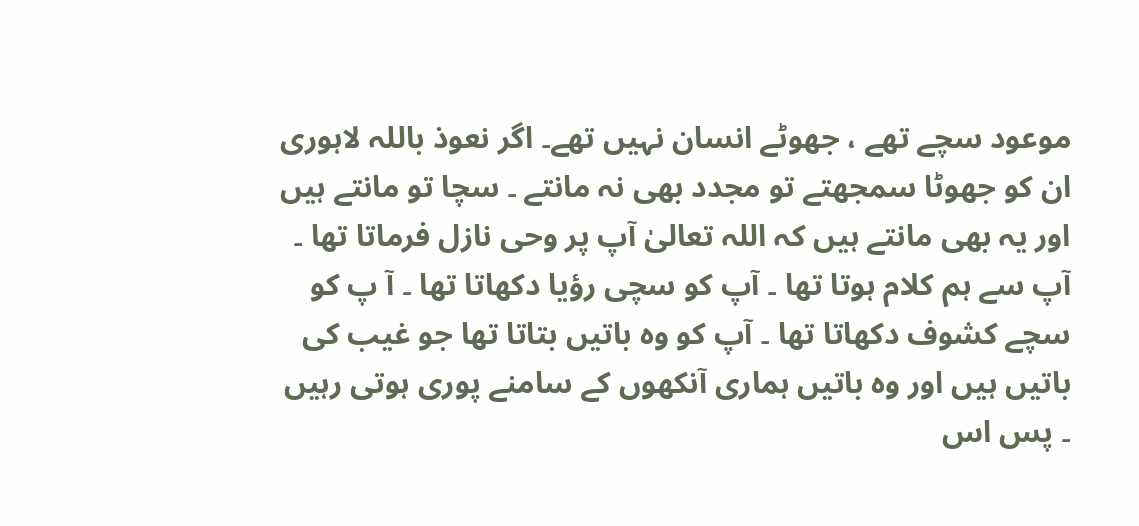موعود سچے تھے ، جھوٹے انسان نہیں تھے۔ اگر نعوذ باللہ لاہوری ان کو جھوٹا سمجھتے تو مجدد بھی نہ مانتے ۔ سچا تو مانتے ہیں اور یہ بھی مانتے ہیں کہ اللہ تعالیٰ آپ پر وحی نازل فرماتا تھا ۔ آپ سے ہم کلام ہوتا تھا ۔ آپ کو سچی رؤیا دکھاتا تھا ۔ آ پ کو سچے کشوف دکھاتا تھا ۔ آپ کو وہ باتیں بتاتا تھا جو غیب کی باتیں ہیں اور وہ باتیں ہماری آنکھوں کے سامنے پوری ہوتی رہیں ۔ پس اس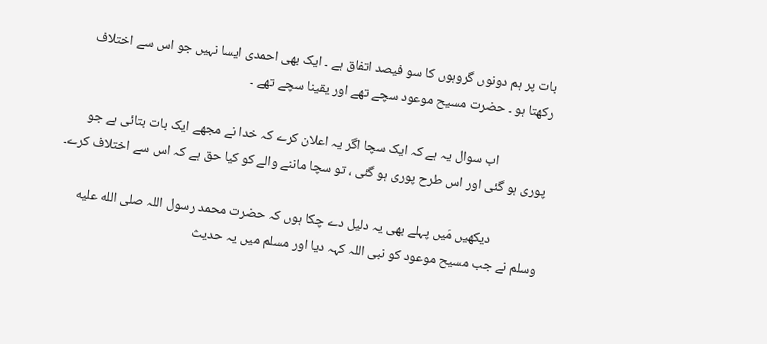بات پر ہم دونوں گروہوں کا سو فیصد اتفاق ہے ۔ ایک بھی احمدی ایسا نہیں جو اس سے اختلاف رکھتا ہو ۔ حضرت مسیح موعود سچے تھے اور یقینا سچے تھے ۔

                اب سوال یہ ہے کہ ایک سچا اگر یہ اعلان کرے کہ خدا نے مجھے ایک بات بتائی ہے جو پوری ہو گئی اور اس طرح پوری ہو گئی ، تو سچا ماننے والے کو کیا حق ہے کہ اس سے اختلاف کرے۔

                دیکھیں مَیں پہلے بھی یہ دلیل دے چکا ہوں کہ حضرت محمد رسول اللہ صلى الله عليه وسلم نے جب مسیح موعود کو نبی اللہ کہہ دیا اور مسلم میں یہ حدیث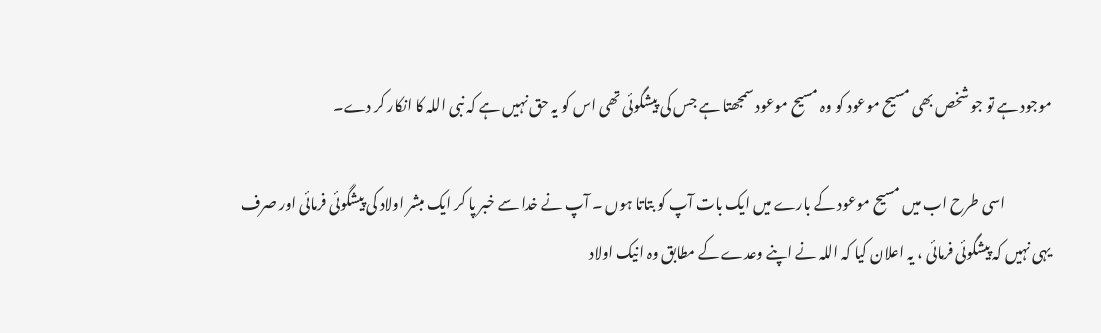موجود ہے تو جو شخص بھی مسیح موعود کو وہ مسیح موعود سمجھتا ہے جس کی پیشگوئی تھی اس کو یہ حق نہیں ہے کہ نبی اللہ کا انکار کر دے۔

                اسی طرح اب میں مسیح موعود کے بارے میں ایک بات آپ کو بتاتا ہوں ۔ آپ نے خدا سے خبر پا کر ایک مبشر اولاد کی پیشگوئی فرمائی اور صرف یہی نہیں کہ پیشگوئی فرمائی ، یہ اعلان کیا کہ اللہ نے اپنے وعدے کے مطابق وہ انیک اولاد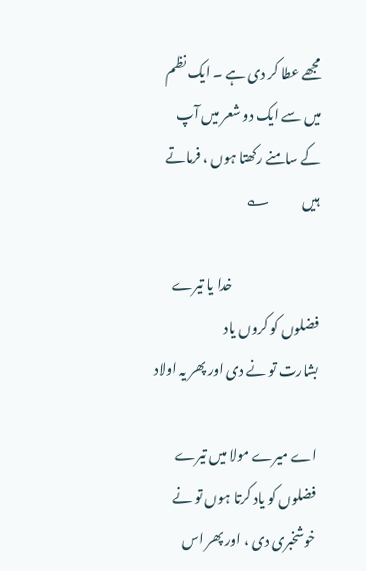مجھے عطا کر دی ہے ۔ ایک نظم میں سے ایک دو شعر میں آپ کے سامنے رکھتا ہوں ، فرماتے ہیں            ؎

                                خدا یا تیرے فضلوں کو کروں یاد                 بشارت تو نے دی اور پھر یہ اولاد

اے میرے مولا میں تیرے فضلوں کو یاد کرتا ہوں تو نے خوشخبری دی ، اور پھر اس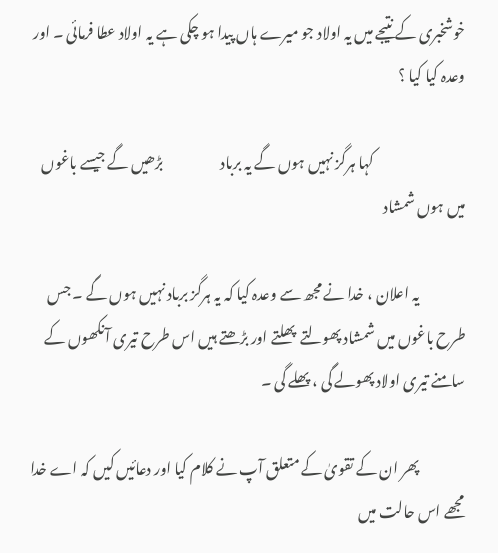خوشخبری کے نتیجے میں یہ اولاد جو میرے ہاں پیدا ہو چکی ہے یہ اولاد عطا فرمائی ۔ اور وعدہ کیا کیا ؟

                                کہا ہرگز نہیں ہوں گے یہ برباد                    بڑھیں گے جیسے باغوں میں ہوں شمشاد

                یہ اعلان ، خدا نے مجھ سے وعدہ کیا کہ یہ ہرگز برباد نہیں ہوں گے ۔ جس طرح باغوں میں شمشاد پھولتے  پھلتے اور بڑھتے ہیں اس طرح تیری آنکھوں کے سامنے تیری اولاد پھولے گی ، پھلے گی ۔

                پھر ان کے تقویٰ کے متعلق آپ نے کلام کیا اور دعائیں کیں کہ اے خدا مجھے اس حالت میں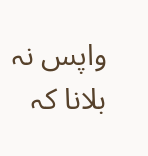واپس نہ بلانا کہ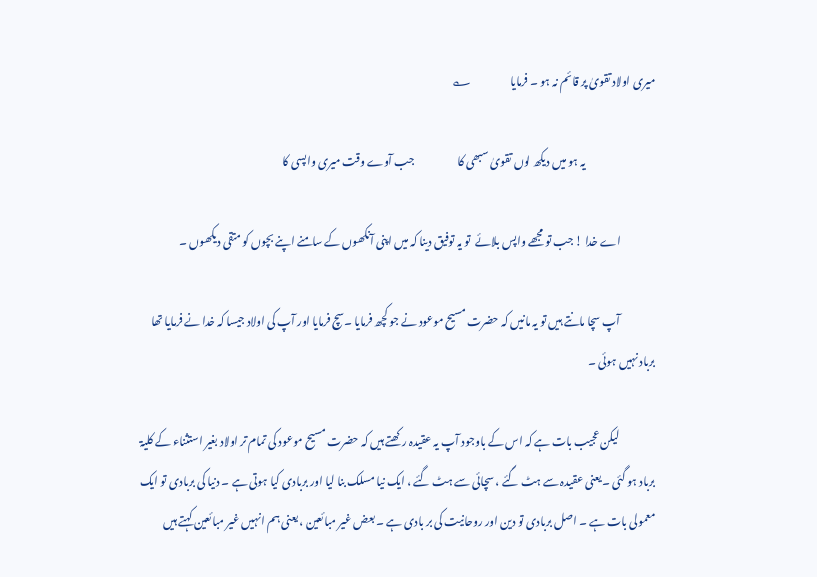میری اولاد تقویٰ پر قائم نہ ہو ۔ فرمایا                  ؎

                                یہ ہو میں دیکھ لوں تقویٰ سبھی کا                    جب آوے وقت میری واپسی کا

                اے خدا ! جب تو مجھے واپس بلائے  تو یہ توفیق دینا کہ میں اپنی آنکھوں کے سامنے اپنے بچوں کو متقی دیکھوں ۔

                آپ سچا مانتے ہیں تو یہ مانیں کہ حضرت مسیح موعود نے جو کچھ فرمایا ۔سچ فرمایا اور آپ کی اولاد جیسا کہ خدا نے فرمایا تھا برباد نہیں ہوئی ۔

                لیکن عجیب بات ہے کہ اس کے باوجود آپ یہ عقیدہ رکھتے ہیں کہ حضرت مسیح موعود کی تمام تر اولاد بغیر استثناء کے کلیۃ برباد ہو گئی ۔یعنی عقیدہ سے ہٹ گئے ، سچائی سے ہٹ گئے ، ایک نیا مسلک بنا لیا اور بربادی کیا ہوتی ہے ۔ دنیا کی بربادی تو ایک معمولی بات ہے ۔ اصل بربادی تو دین اور روحانیت کی بر بادی ہے ۔ بعض غیر مبائعین ، یعنی ہم انہیں غیر مبائعین کہتے ہیں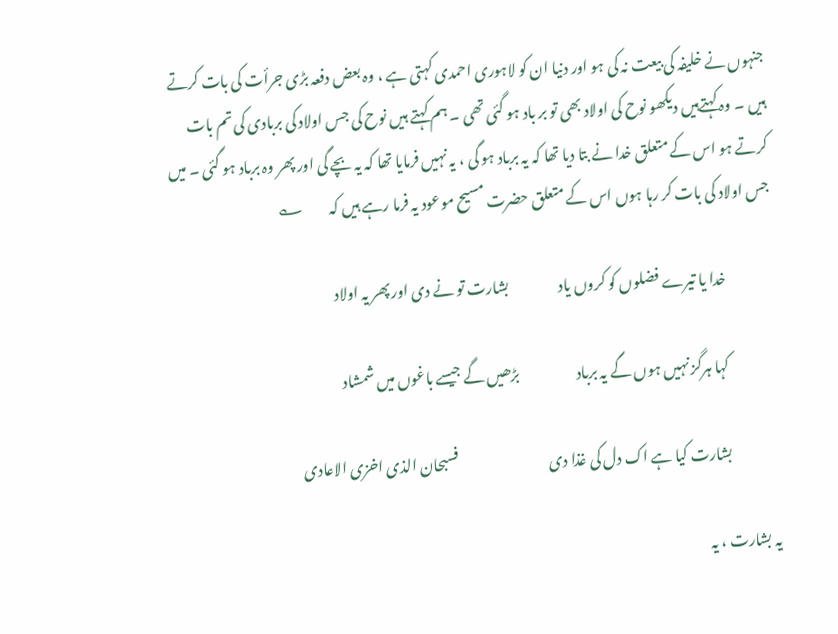جنہوں نے خلیفہ کی بیعت نہ کی ہو اور دنیا ان کو لاہوری احمدی کہتی ہے ، وہ بعض دفعہ بڑی جرأت کی بات کرتے ہیں ۔ وہ کہتےہیں دیکھو نوح کی اولاد بھی تو بر باد ہو گئی تھی ۔ ہم کہتے ہیں نوح کی جس اولاد کی بربادی کی تم بات کرتے ہو اس کے متعلق خدا نے بتا دیا تھا کہ یہ برباد ہو گی ، یہ نہیں فرمایا تھا کہ یہ بچے گی اور پھر وہ برباد ہو گئی ۔ میں جس اولاد کی بات کر رہا ہوں اس کے متعلق حضرت مسیح موعود یہ فرما رہے ہیں کہ         ؎

                خدا یا تیرے فضلوں کو کروں یاد                 بشارت تو نے دی اور پھر یہ اولاد

                کہا ہرگز نہیں ہوں گے یہ برباد                    بڑھیں گے جیسے باغوں میں شمشاد

                بشارت کیا ہے اک دل کی غذا دی                                فسبحان الذی اخزی الاعادی

یہ بشارت ، یہ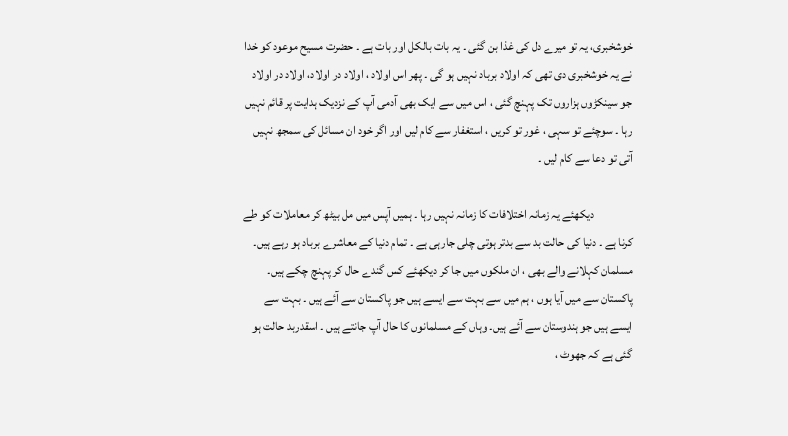خوشخبری، یہ تو میرے دل کی غذا بن گئی ۔ یہ بات بالکل اور بات ہے ۔ حضرت مسیح موعود کو خدا نے یہ خوشخبری دی تھی کہ اولاد برباد نہیں ہو گی ۔ پھر اس اولاد ، اولاد در اولاد، اولاد در اولاد  جو سینکڑوں ہزاروں تک پہنچ گئی ، اس میں سے ایک بھی آدمی آپ کے نزدیک ہدایت پر قائم نہیں رہا ۔ سوچئے تو سہی ، غور تو کریں ، استغفار سے کام لیں اور اگر خود ان مسائل کی سمجھ نہیں آتی تو دعا سے کام لیں ۔

                دیکھئے یہ زمانہ اختلافات کا زمانہ نہیں رہا ۔ ہمیں آپس میں مل بیٹھ کر معاملات کو طے کرنا ہے ۔ دنیا کی حالت بد سے بدتر ہوتی چلی جارہی ہے ۔ تمام دنیا کے معاشرے برباد ہو رہے ہیں۔ مسلمان کہلانے والے بھی ، ان ملکوں میں جا کر دیکھئے کس گندے حال کر پہنچ چکے ہیں۔ پاکستان سے میں آیا ہوں ، ہم میں سے بہت سے ایسے ہیں جو پاکستان سے آئے ہیں ۔ بہت سے ایسے ہیں جو ہندوستان سے آئے ہیں۔ وہاں کے مسلمانوں کا حال آپ جانتے ہیں ۔ اسقدربد حالت ہو گئی ہے کہ جھوٹ ،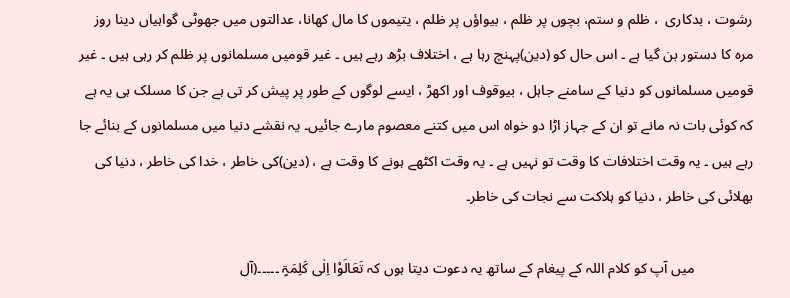رشوت ، بدکاری  ، ظلم و ستم، بچوں پر ظلم ، بیواؤں پر ظلم ، یتیموں کا مال کھانا، عدالتوں میں جھوٹی گواہیاں دینا روز مرہ کا دستور بن گیا ہے ۔ اس حال کو (دین)پہنچ رہا ہے ، اختلاف بڑھ رہے ہیں ۔ غیر قومیں مسلمانوں پر ظلم کر رہی ہیں ۔ غیر قومیں مسلمانوں کو دنیا کے سامنے جاہل ، بیوقوف اور اکھڑ ، ایسے لوگوں کے طور پر پیش کر تی ہے جن کا مسلک ہی یہ ہے کہ کوئی بات نہ مانے تو ان کے جہاز اڑا دو خواہ اس میں کتنے معصوم مارے جائیں۔ یہ نقشے دنیا میں مسلمانوں کے بنائے جا رہے ہیں ۔ یہ وقت اختلافات کا وقت تو نہیں ہے ۔ یہ وقت اکٹھے ہونے کا وقت ہے ، (دین)کی خاطر ، خدا کی خاطر ، دنیا کی بھلائی کی خاطر ، دنیا کو ہلاکت سے نجات کی خاطر۔

                میں آپ کو کلام اللہ کے پیغام کے ساتھ یہ دعوت دیتا ہوں کہ تَعَالَوْا اِلٰی کَلِمَۃٍ ۔۔۔۔۔(آل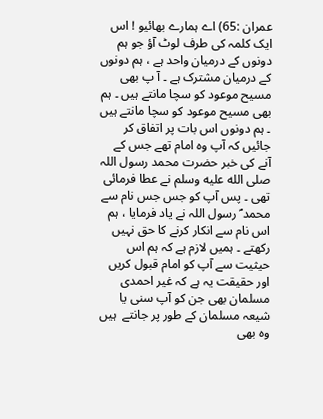عمران :65) اے ہمارے بھائیو ! اس ایک کلمہ کی طرف لوٹ آؤ جو ہم دونوں کے درمیان واحد ہے ، ہم دونوں کے درمیان مشترک ہے ۔ آ پ بھی مسیح موعود کو سچا مانتے ہیں ۔ ہم بھی مسیح موعود کو سچا مانتے ہیں ۔ ہم دونوں اس بات پر اتفاق کر جائیں کہ آپ وہ امام تھے جس کے آنے کی خبر حضرت محمد رسول اللہ صلى الله عليه وسلم نے عطا فرمائی تھی ۔ پس آپ کو جس جس نام سے محمد ؐ رسول اللہ نے یاد فرمایا ، ہم اس نام سے انکار کرنے کا حق نہیں رکھتے ۔ ہمیں لازم ہے کہ ہم اس حیثیت سے آپ کو امام قبول کریں اور حقیقت یہ ہے کہ غیر احمدی مسلمان بھی جن کو آپ سنی یا شیعہ مسلمان کے طور پر جانتے  ہیں وہ بھی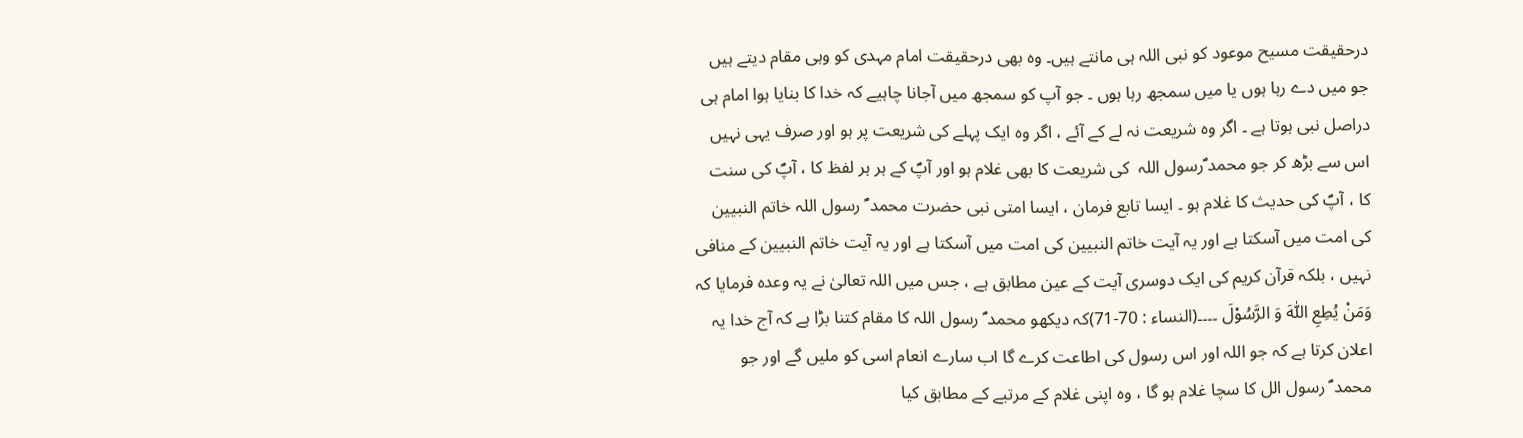درحقیقت مسیح موعود کو نبی اللہ ہی مانتے ہیں۔ وہ بھی درحقیقت امام مہدی کو وہی مقام دیتے ہیں جو میں دے رہا ہوں یا میں سمجھ رہا ہوں ۔ جو آپ کو سمجھ میں آجانا چاہیے کہ خدا کا بنایا ہوا امام ہی دراصل نبی ہوتا ہے ۔ اگر وہ شریعت نہ لے کے آئے ، اگر وہ ایک پہلے کی شریعت پر ہو اور صرف یہی نہیں اس سے بڑھ کر جو محمد ؐرسول اللہ  کی شریعت کا بھی غلام ہو اور آپؐ کے ہر ہر لفظ کا ، آپؐ کی سنت کا ، آپؐ کی حدیث کا غلام ہو ۔ ایسا تابع فرمان ، ایسا امتی نبی حضرت محمد ؐ رسول اللہ خاتم النبیین کی امت میں آسکتا ہے اور یہ آیت خاتم النبیین کی امت میں آسکتا ہے اور یہ آیت خاتم النبیین کے منافی نہیں ، بلکہ قرآن کریم کی ایک دوسری آیت کے عین مطابق ہے ، جس میں اللہ تعالیٰ نے یہ وعدہ فرمایا کہ وَمَنْ یُطِعِ اللّٰہَ وَ الرَّسُوْلَ ۔۔۔۔(النساء : 70-71)کہ دیکھو محمد ؐ رسول اللہ کا مقام کتنا بڑا ہے کہ آج خدا یہ اعلان کرتا ہے کہ جو اللہ اور اس رسول کی اطاعت کرے گا اب سارے انعام اسی کو ملیں گے اور جو محمد ؐ رسول الل کا سچا غلام ہو گا ، وہ اپنی غلام کے مرتبے کے مطابق کیا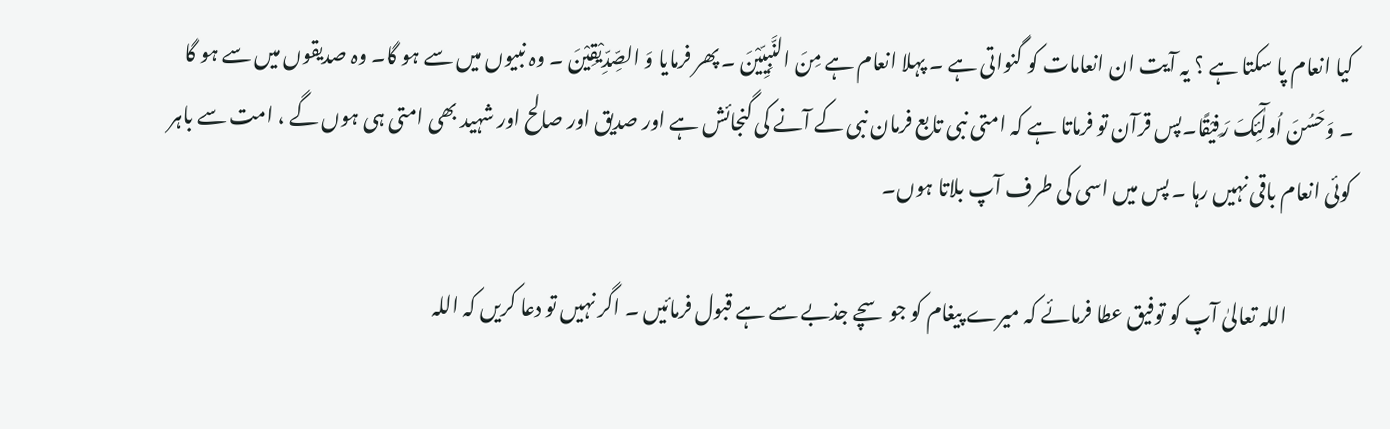کیا انعام پا سکتا ہے ؟ یہ آیت ان انعامات کو گنواتی ہے ۔ پہلا انعام ہے مِنَ النَّبِیِّیْنَ ۔ پھر فرمایا وَ الصِّدِّیْقِیْنَ ۔ وہ نبیوں میں سے ہو گا۔ وہ صدیقوں میں سے ہو گا ۔ وَحَسُنَ اُولٰٓئِکَ رَفِیْقًا۔پس قرآن تو فرماتا ہے کہ امتی نبی تابع فرمان نبی کے آنے کی گنجائش ہے اور صدیق اور صالح اور شہید بھی امتی ہی ہوں گے ، امت سے باہر کوئی انعام باقی نہیں رہا ۔ پس میں اسی کی طرف آپ بلاتا ہوں۔

                اللہ تعالیٰ آپ کو توفیق عطا فرمائے کہ میرے پیغام کو جو سچے جذبے سے ہے قبول فرمائیں ۔ اگر نہیں تو دعا کریں کہ اللہ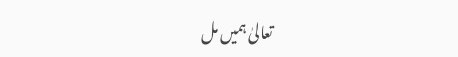تعالیٰ ہمیں مل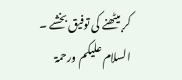کر بیٹھنے کی توفیق بخشے ۔ السلام علیکم ورحمۃ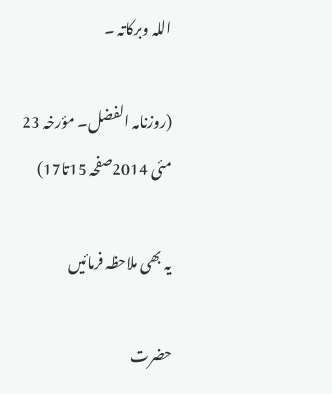اللہ وبرکاتہ ۔

(روزنامہ الفضل۔ مؤرخہ 23 مئی 2014صفحہ 15تا17)

یہ بھی ملاحظہ فرمائیں

حضرت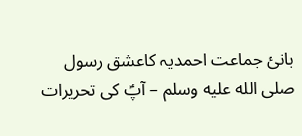بانیٔ جماعت احمدیہ کاعشق رسول صلى الله عليه وسلم – آپؑ کی تحریرات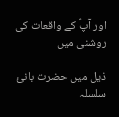اور آپؑ کے واقعات کی روشنی میں

ذیل میں حضرت بانیٔ سلسلہ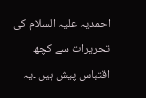احمدیہ علیہ السلام کی تحریرات سے کچھ اقتباس پیش ہیں ۔یہ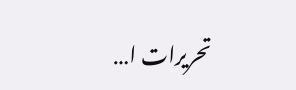تحریرات ا…